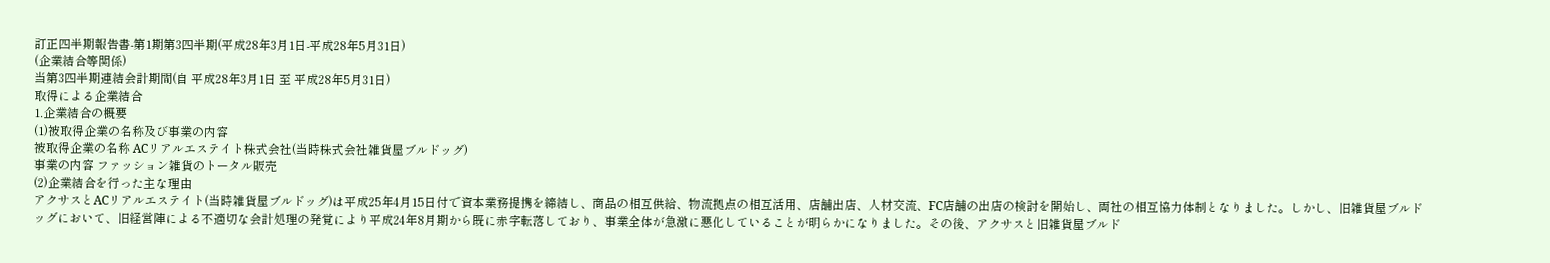訂正四半期報告書-第1期第3四半期(平成28年3月1日-平成28年5月31日)
(企業結合等関係)
当第3四半期連結会計期間(自 平成28年3月1日 至 平成28年5月31日)
取得による企業結合
1.企業結合の概要
(1)被取得企業の名称及び事業の内容
被取得企業の名称 ACリアルエステイト株式会社(当時株式会社雑貨屋ブルドッグ)
事業の内容 ファッション雑貨のトータル販売
(2)企業結合を行った主な理由
アクサスとACリアルエステイト(当時雑貨屋ブルドッグ)は平成25年4月15日付で資本業務提携を締結し、商品の相互供給、物流拠点の相互活用、店舗出店、人材交流、FC店舗の出店の検討を開始し、両社の相互協力体制となりました。しかし、旧雑貨屋ブルドッグにおいて、旧経営陣による不適切な会計処理の発覚により平成24年8月期から既に赤字転落しており、事業全体が急激に悪化していることが明らかになりました。その後、アクサスと旧雑貨屋ブルド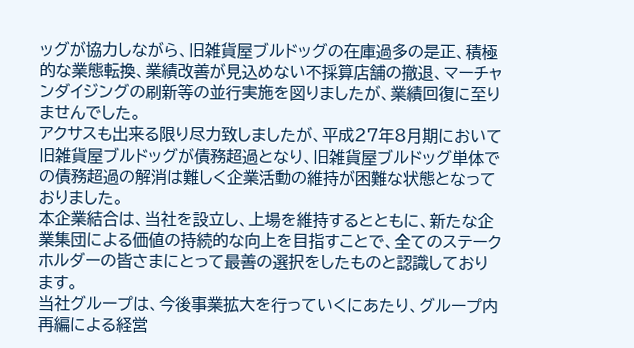ッグが協力しながら、旧雑貨屋ブルドッグの在庫過多の是正、積極的な業態転換、業績改善が見込めない不採算店舗の撤退、マーチャンダイジングの刷新等の並行実施を図りましたが、業績回復に至りませんでした。
アクサスも出来る限り尽力致しましたが、平成27年8月期において旧雑貨屋ブルドッグが債務超過となり、旧雑貨屋ブルドッグ単体での債務超過の解消は難しく企業活動の維持が困難な状態となっておりました。
本企業結合は、当社を設立し、上場を維持するとともに、新たな企業集団による価値の持続的な向上を目指すことで、全てのステークホルダーの皆さまにとって最善の選択をしたものと認識しております。
当社グループは、今後事業拡大を行っていくにあたり、グループ内再編による経営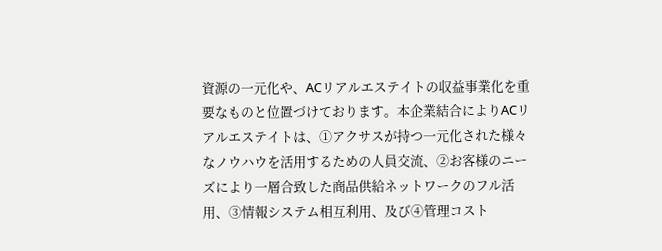資源の一元化や、ACリアルエステイトの収益事業化を重要なものと位置づけております。本企業結合によりACリアルエステイトは、①アクサスが持つ一元化された様々なノウハウを活用するための人員交流、②お客様のニーズにより一層合致した商品供給ネットワークのフル活用、③情報システム相互利用、及び④管理コスト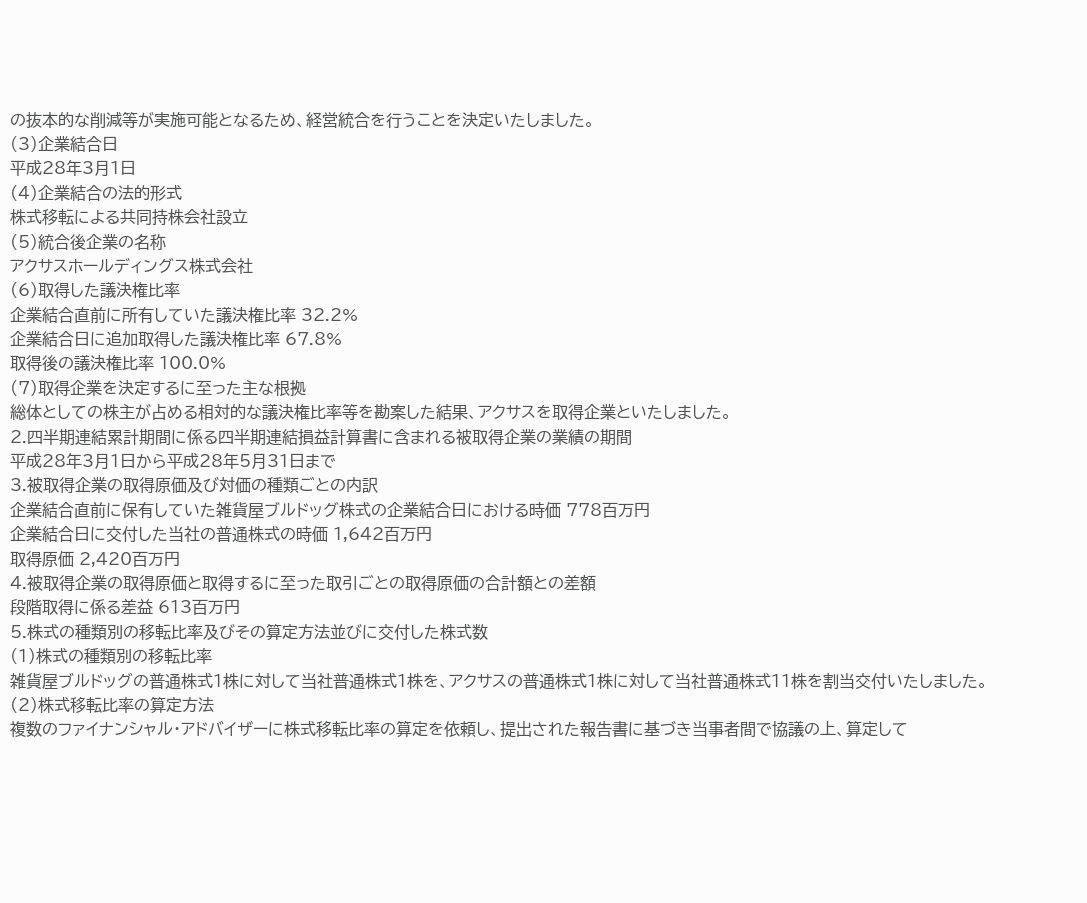の抜本的な削減等が実施可能となるため、経営統合を行うことを決定いたしました。
(3)企業結合日
平成28年3月1日
(4)企業結合の法的形式
株式移転による共同持株会社設立
(5)統合後企業の名称
アクサスホールディングス株式会社
(6)取得した議決権比率
企業結合直前に所有していた議決権比率 32.2%
企業結合日に追加取得した議決権比率 67.8%
取得後の議決権比率 100.0%
(7)取得企業を決定するに至った主な根拠
総体としての株主が占める相対的な議決権比率等を勘案した結果、アクサスを取得企業といたしました。
2.四半期連結累計期間に係る四半期連結損益計算書に含まれる被取得企業の業績の期間
平成28年3月1日から平成28年5月31日まで
3.被取得企業の取得原価及び対価の種類ごとの内訳
企業結合直前に保有していた雑貨屋ブルドッグ株式の企業結合日における時価 778百万円
企業結合日に交付した当社の普通株式の時価 1,642百万円
取得原価 2,420百万円
4.被取得企業の取得原価と取得するに至った取引ごとの取得原価の合計額との差額
段階取得に係る差益 613百万円
5.株式の種類別の移転比率及びその算定方法並びに交付した株式数
(1)株式の種類別の移転比率
雑貨屋ブルドッグの普通株式1株に対して当社普通株式1株を、アクサスの普通株式1株に対して当社普通株式11株を割当交付いたしました。
(2)株式移転比率の算定方法
複数のファイナンシャル・アドバイザーに株式移転比率の算定を依頼し、提出された報告書に基づき当事者間で協議の上、算定して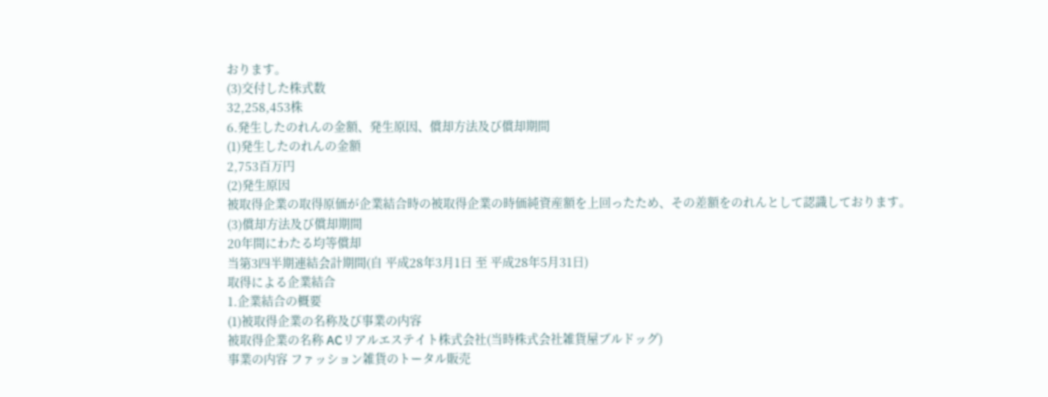おります。
(3)交付した株式数
32,258,453株
6.発生したのれんの金額、発生原因、償却方法及び償却期間
(1)発生したのれんの金額
2,753百万円
(2)発生原因
被取得企業の取得原価が企業結合時の被取得企業の時価純資産額を上回ったため、その差額をのれんとして認識しております。
(3)償却方法及び償却期間
20年間にわたる均等償却
当第3四半期連結会計期間(自 平成28年3月1日 至 平成28年5月31日)
取得による企業結合
1.企業結合の概要
(1)被取得企業の名称及び事業の内容
被取得企業の名称 ACリアルエステイト株式会社(当時株式会社雑貨屋ブルドッグ)
事業の内容 ファッション雑貨のトータル販売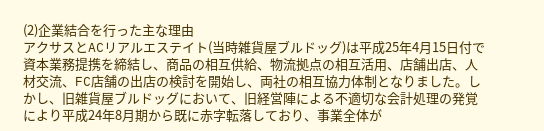(2)企業結合を行った主な理由
アクサスとACリアルエステイト(当時雑貨屋ブルドッグ)は平成25年4月15日付で資本業務提携を締結し、商品の相互供給、物流拠点の相互活用、店舗出店、人材交流、FC店舗の出店の検討を開始し、両社の相互協力体制となりました。しかし、旧雑貨屋ブルドッグにおいて、旧経営陣による不適切な会計処理の発覚により平成24年8月期から既に赤字転落しており、事業全体が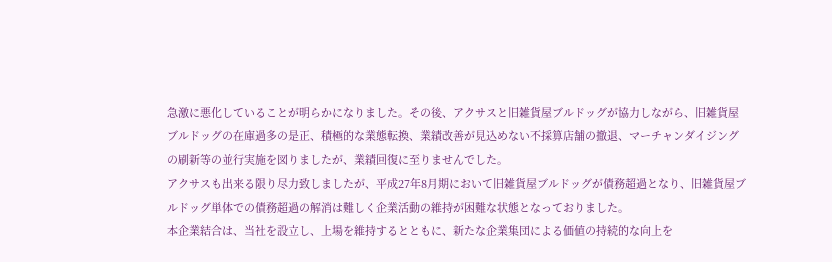急激に悪化していることが明らかになりました。その後、アクサスと旧雑貨屋ブルドッグが協力しながら、旧雑貨屋ブルドッグの在庫過多の是正、積極的な業態転換、業績改善が見込めない不採算店舗の撤退、マーチャンダイジングの刷新等の並行実施を図りましたが、業績回復に至りませんでした。
アクサスも出来る限り尽力致しましたが、平成27年8月期において旧雑貨屋ブルドッグが債務超過となり、旧雑貨屋ブルドッグ単体での債務超過の解消は難しく企業活動の維持が困難な状態となっておりました。
本企業結合は、当社を設立し、上場を維持するとともに、新たな企業集団による価値の持続的な向上を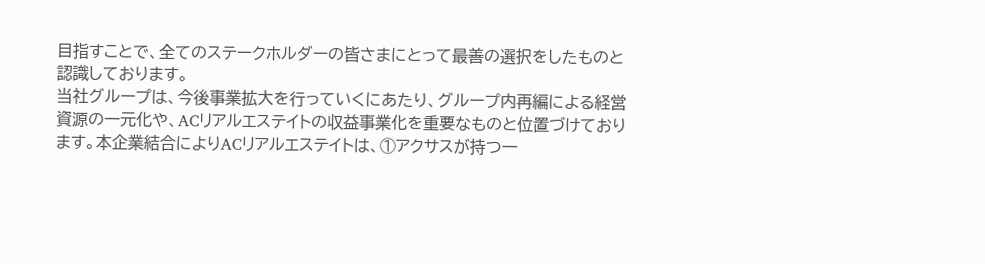目指すことで、全てのステークホルダーの皆さまにとって最善の選択をしたものと認識しております。
当社グループは、今後事業拡大を行っていくにあたり、グループ内再編による経営資源の一元化や、ACリアルエステイトの収益事業化を重要なものと位置づけております。本企業結合によりACリアルエステイトは、①アクサスが持つ一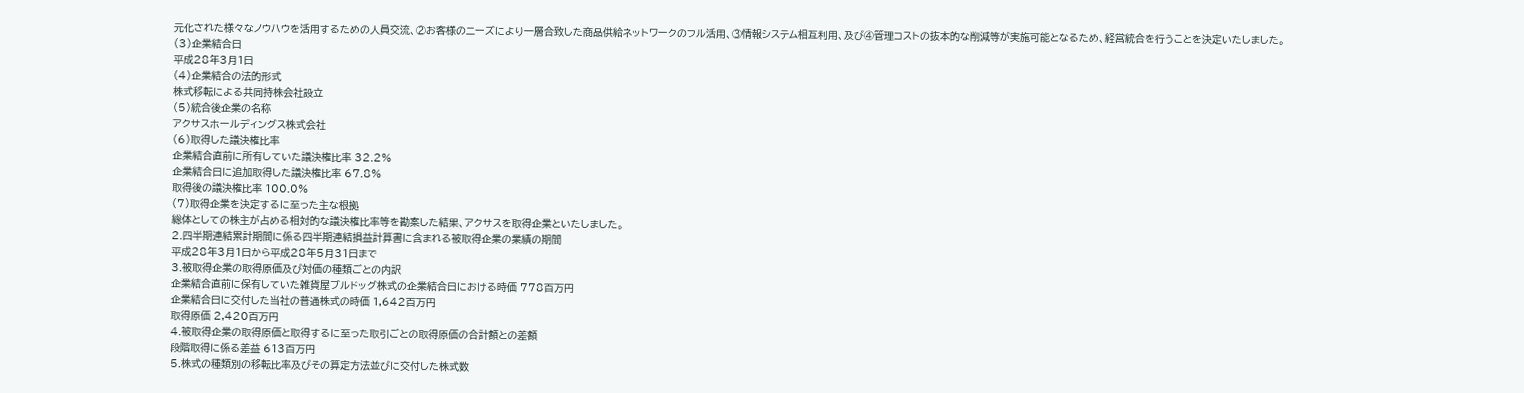元化された様々なノウハウを活用するための人員交流、②お客様のニーズにより一層合致した商品供給ネットワークのフル活用、③情報システム相互利用、及び④管理コストの抜本的な削減等が実施可能となるため、経営統合を行うことを決定いたしました。
(3)企業結合日
平成28年3月1日
(4)企業結合の法的形式
株式移転による共同持株会社設立
(5)統合後企業の名称
アクサスホールディングス株式会社
(6)取得した議決権比率
企業結合直前に所有していた議決権比率 32.2%
企業結合日に追加取得した議決権比率 67.8%
取得後の議決権比率 100.0%
(7)取得企業を決定するに至った主な根拠
総体としての株主が占める相対的な議決権比率等を勘案した結果、アクサスを取得企業といたしました。
2.四半期連結累計期間に係る四半期連結損益計算書に含まれる被取得企業の業績の期間
平成28年3月1日から平成28年5月31日まで
3.被取得企業の取得原価及び対価の種類ごとの内訳
企業結合直前に保有していた雑貨屋ブルドッグ株式の企業結合日における時価 778百万円
企業結合日に交付した当社の普通株式の時価 1,642百万円
取得原価 2,420百万円
4.被取得企業の取得原価と取得するに至った取引ごとの取得原価の合計額との差額
段階取得に係る差益 613百万円
5.株式の種類別の移転比率及びその算定方法並びに交付した株式数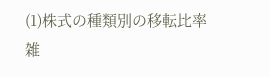(1)株式の種類別の移転比率
雑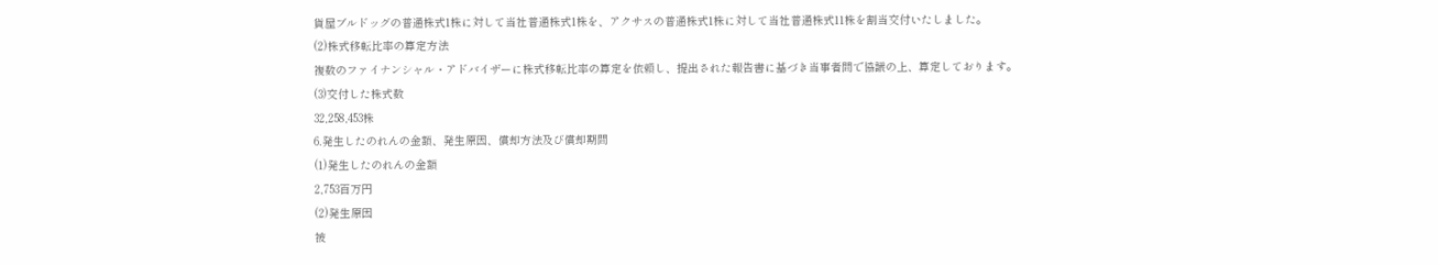貨屋ブルドッグの普通株式1株に対して当社普通株式1株を、アクサスの普通株式1株に対して当社普通株式11株を割当交付いたしました。
(2)株式移転比率の算定方法
複数のファイナンシャル・アドバイザーに株式移転比率の算定を依頼し、提出された報告書に基づき当事者間で協議の上、算定しております。
(3)交付した株式数
32,258,453株
6.発生したのれんの金額、発生原因、償却方法及び償却期間
(1)発生したのれんの金額
2,753百万円
(2)発生原因
被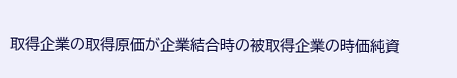取得企業の取得原価が企業結合時の被取得企業の時価純資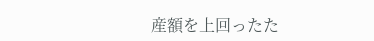産額を上回ったた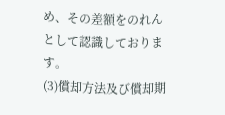め、その差額をのれんとして認識しております。
(3)償却方法及び償却期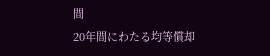間
20年間にわたる均等償却